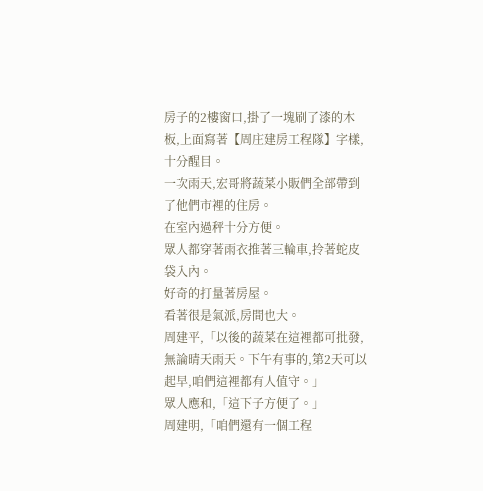房子的2樓窗口,掛了一塊刷了漆的木板,上面寫著【周庄建房工程隊】字樣,十分醒目。
一次雨天,宏哥將蔬菜小販們全部帶到了他們市裡的住房。
在室內過秤十分方便。
眾人都穿著雨衣推著三輪車,拎著蛇皮袋入內。
好奇的打量著房屋。
看著很是氣派,房間也大。
周建平,「以後的蔬菜在這裡都可批發,無論晴天雨天。下午有事的,第2天可以起早,咱們這裡都有人值守。」
眾人應和,「這下子方便了。」
周建明,「咱們還有一個工程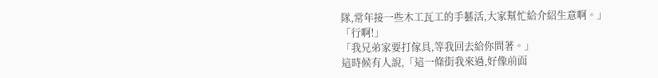隊,常年接一些木工瓦工的手藝活,大家幫忙給介紹生意啊。」
「行啊!」
「我兄弟家要打傢具,等我回去給你問著。」
這時候有人說,「這一條街我來過,好像前面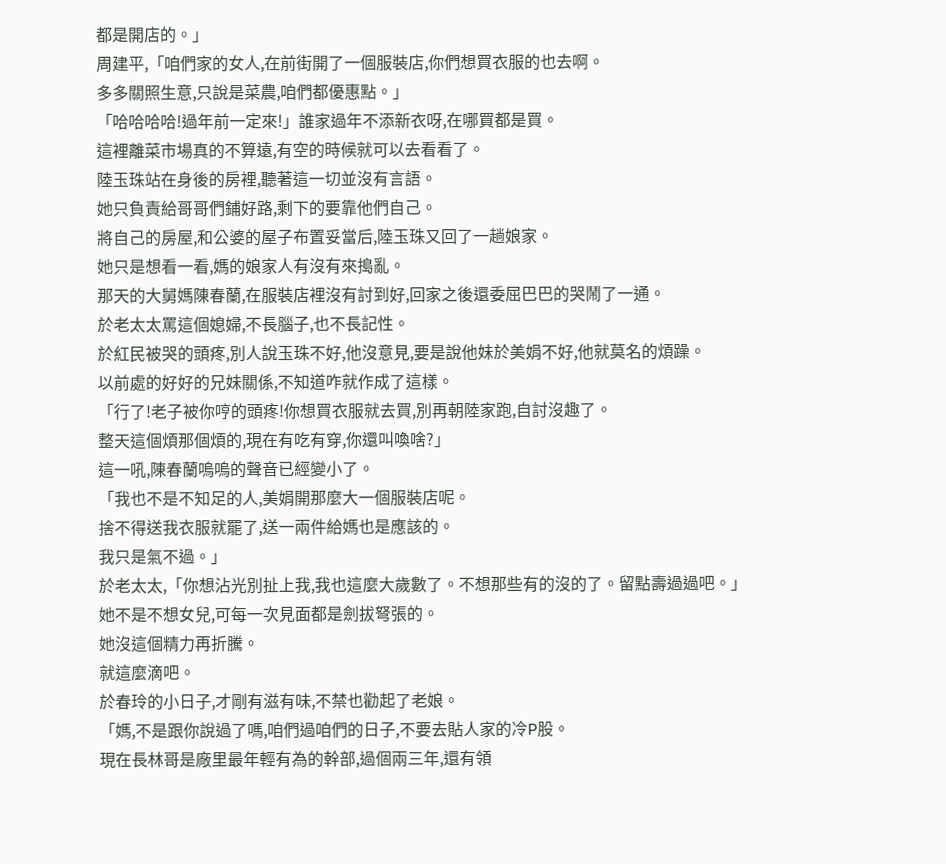都是開店的。」
周建平,「咱們家的女人,在前街開了一個服裝店,你們想買衣服的也去啊。
多多關照生意,只說是菜農,咱們都優惠點。」
「哈哈哈哈!過年前一定來!」誰家過年不添新衣呀,在哪買都是買。
這裡離菜市場真的不算遠,有空的時候就可以去看看了。
陸玉珠站在身後的房裡,聽著這一切並沒有言語。
她只負責給哥哥們鋪好路,剩下的要靠他們自己。
將自己的房屋,和公婆的屋子布置妥當后,陸玉珠又回了一趟娘家。
她只是想看一看,媽的娘家人有沒有來搗亂。
那天的大舅媽陳春蘭,在服裝店裡沒有討到好,回家之後還委屈巴巴的哭鬧了一通。
於老太太罵這個媳婦,不長腦子,也不長記性。
於紅民被哭的頭疼,別人說玉珠不好,他沒意見,要是說他妹於美娟不好,他就莫名的煩躁。
以前處的好好的兄妹關係,不知道咋就作成了這樣。
「行了!老子被你哼的頭疼!你想買衣服就去買,別再朝陸家跑,自討沒趣了。
整天這個煩那個煩的,現在有吃有穿,你還叫喚啥?」
這一吼,陳春蘭嗚嗚的聲音已經變小了。
「我也不是不知足的人,美娟開那麼大一個服裝店呢。
捨不得送我衣服就罷了,送一兩件給媽也是應該的。
我只是氣不過。」
於老太太,「你想沾光別扯上我,我也這麼大歲數了。不想那些有的沒的了。留點壽過過吧。」
她不是不想女兒,可每一次見面都是劍拔弩張的。
她沒這個精力再折騰。
就這麼滴吧。
於春玲的小日子,才剛有滋有味,不禁也勸起了老娘。
「媽,不是跟你說過了嗎,咱們過咱們的日子,不要去貼人家的冷P股。
現在長林哥是廠里最年輕有為的幹部,過個兩三年,還有領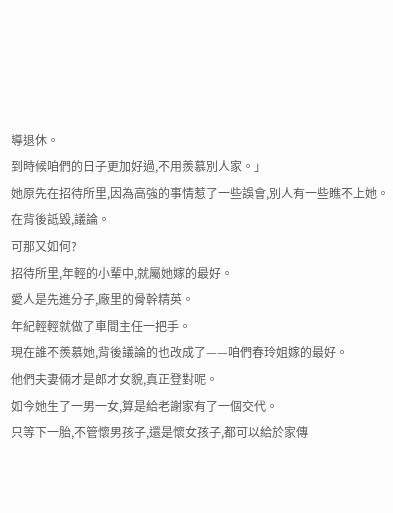導退休。
到時候咱們的日子更加好過,不用羨慕別人家。」
她原先在招待所里,因為高強的事情惹了一些誤會,別人有一些瞧不上她。
在背後詆毀,議論。
可那又如何?
招待所里,年輕的小輩中,就屬她嫁的最好。
愛人是先進分子,廠里的骨幹精英。
年紀輕輕就做了車間主任一把手。
現在誰不羨慕她,背後議論的也改成了——咱們春玲姐嫁的最好。
他們夫妻倆才是郎才女貌,真正登對呢。
如今她生了一男一女,算是給老謝家有了一個交代。
只等下一胎,不管懷男孩子,還是懷女孩子,都可以給於家傳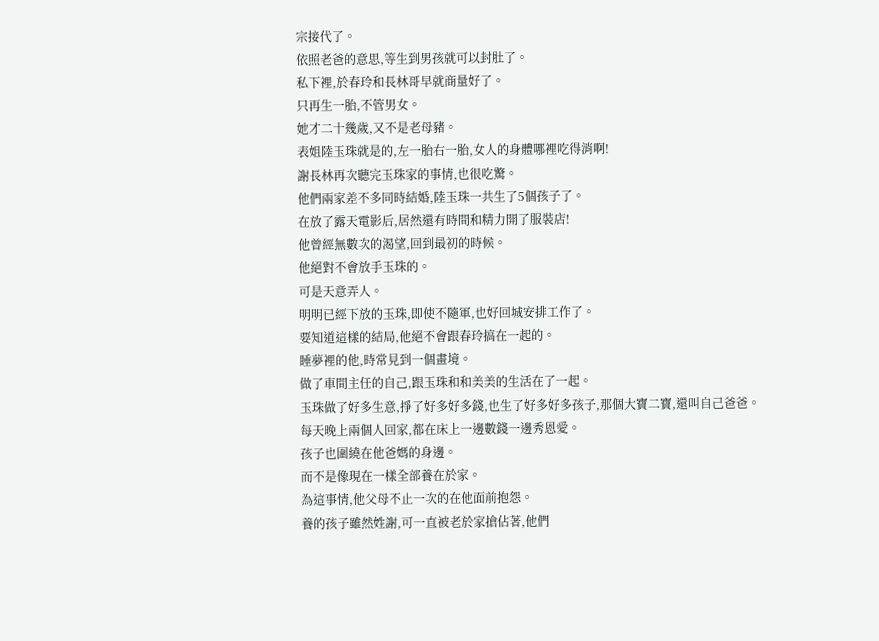宗接代了。
依照老爸的意思,等生到男孩就可以封肚了。
私下裡,於春玲和長林哥早就商量好了。
只再生一胎,不管男女。
她才二十幾歲,又不是老母豬。
表姐陸玉珠就是的,左一胎右一胎,女人的身體哪裡吃得消啊!
謝長林再次聽完玉珠家的事情,也很吃驚。
他們兩家差不多同時結婚,陸玉珠一共生了5個孩子了。
在放了露天電影后,居然還有時間和精力開了服裝店!
他曾經無數次的渴望,回到最初的時候。
他絕對不會放手玉珠的。
可是天意弄人。
明明已經下放的玉珠,即使不隨軍,也好回城安排工作了。
要知道這樣的結局,他絕不會跟春玲搞在一起的。
睡夢裡的他,時常見到一個畫境。
做了車間主任的自己,跟玉珠和和美美的生活在了一起。
玉珠做了好多生意,掙了好多好多錢,也生了好多好多孩子,那個大寶二寶,還叫自己爸爸。
每天晚上兩個人回家,都在床上一邊數錢一邊秀恩愛。
孩子也圍繞在他爸媽的身邊。
而不是像現在一樣全部養在於家。
為這事情,他父母不止一次的在他面前抱怨。
養的孩子雖然姓謝,可一直被老於家搶佔著,他們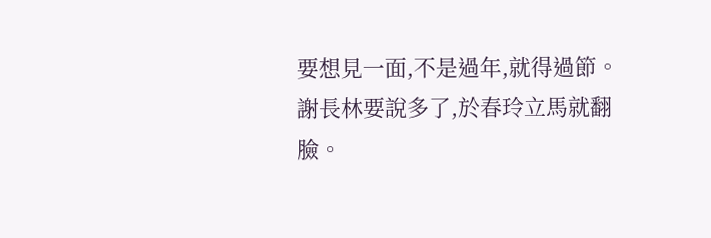要想見一面,不是過年,就得過節。
謝長林要說多了,於春玲立馬就翻臉。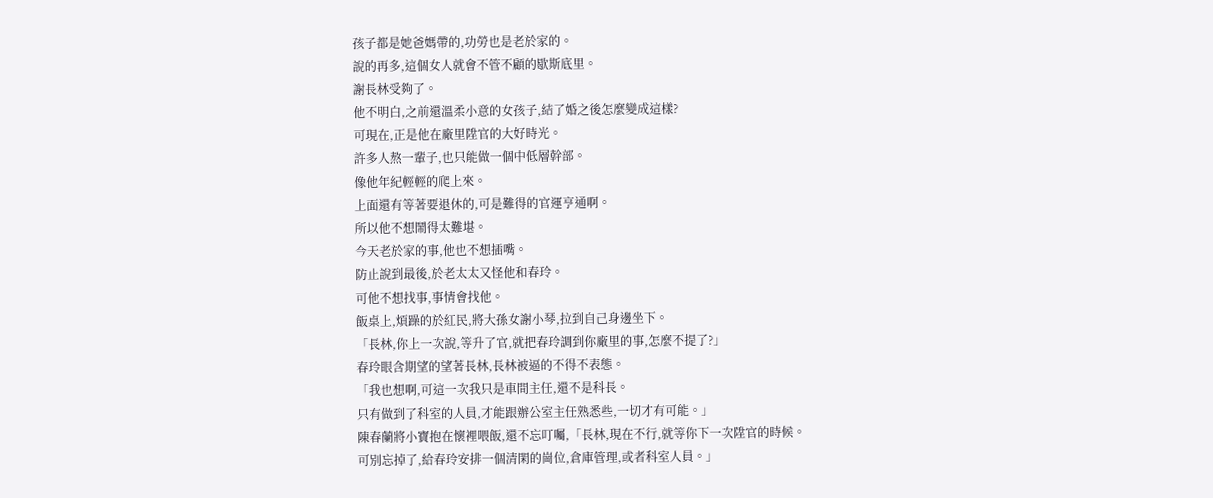孩子都是她爸媽帶的,功勞也是老於家的。
說的再多,這個女人就會不管不顧的歇斯底里。
謝長林受夠了。
他不明白,之前還溫柔小意的女孩子,結了婚之後怎麼變成這樣?
可現在,正是他在廠里陞官的大好時光。
許多人熬一輩子,也只能做一個中低層幹部。
像他年紀輕輕的爬上來。
上面還有等著要退休的,可是難得的官運亨通啊。
所以他不想鬧得太難堪。
今天老於家的事,他也不想插嘴。
防止說到最後,於老太太又怪他和春玲。
可他不想找事,事情會找他。
飯桌上,煩躁的於紅民,將大孫女謝小琴,拉到自己身邊坐下。
「長林,你上一次說,等升了官,就把春玲調到你廠里的事,怎麼不提了?」
春玲眼含期望的望著長林,長林被逼的不得不表態。
「我也想啊,可這一次我只是車間主任,還不是科長。
只有做到了科室的人員,才能跟辦公室主任熟悉些,一切才有可能。」
陳春蘭將小寶抱在懷裡喂飯,還不忘叮囑,「長林,現在不行,就等你下一次陞官的時候。
可別忘掉了,給春玲安排一個清閑的崗位,倉庫管理,或者科室人員。」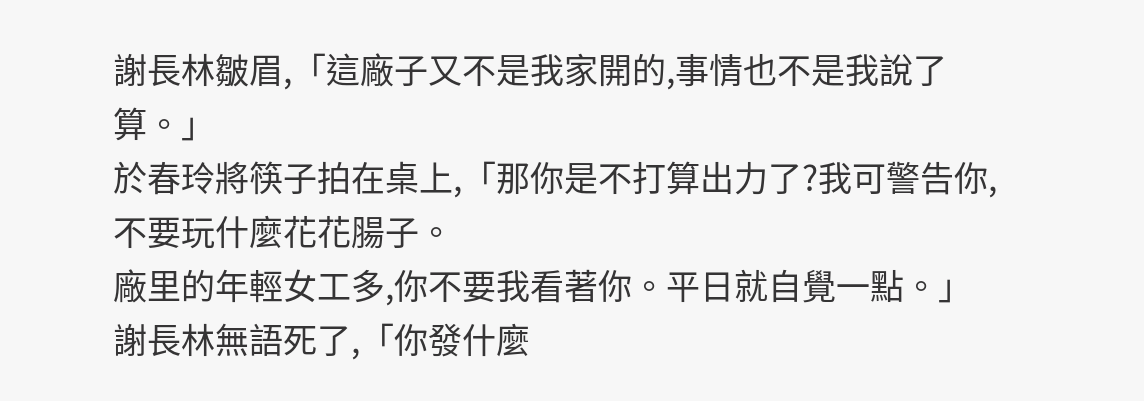謝長林皺眉,「這廠子又不是我家開的,事情也不是我說了算。」
於春玲將筷子拍在桌上,「那你是不打算出力了?我可警告你,不要玩什麼花花腸子。
廠里的年輕女工多,你不要我看著你。平日就自覺一點。」
謝長林無語死了,「你發什麼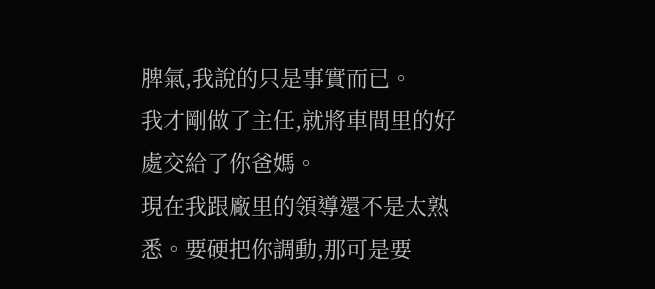脾氣,我說的只是事實而已。
我才剛做了主任,就將車間里的好處交給了你爸媽。
現在我跟廠里的領導還不是太熟悉。要硬把你調動,那可是要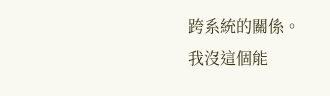跨系統的關係。
我沒這個能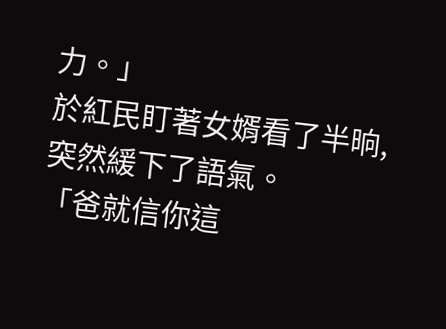力。」
於紅民盯著女婿看了半晌,突然緩下了語氣。
「爸就信你這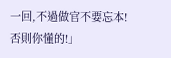一回,不過做官不要忘本!否則你懂的!」